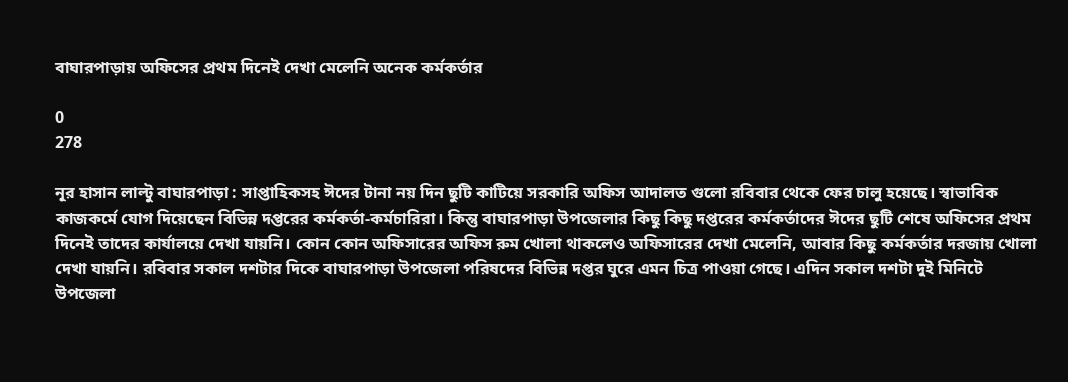বাঘারপাড়ায় অফিসের প্রথম দিনেই দেখা মেলেনি অনেক কর্মকর্তার

0
278

নূর হাসান লাল্টু বাঘারপাড়া : সাপ্তাহিকসহ ঈদের টানা নয় দিন ছুটি কাটিয়ে সরকারি অফিস আদালত গুলো রবিবার থেকে ফের চালু হয়েছে। স্বাভাবিক কাজকর্মে যোগ দিয়েছেন বিভিন্ন দপ্তরের কর্মকর্তা-কর্মচারিরা। কিন্তু বাঘারপাড়া উপজেলার কিছু কিছু দপ্তরের কর্মকর্তাদের ঈদের ছুটি শেষে অফিসের প্রথম দিনেই তাদের কার্যালয়ে দেখা যায়নি। কোন কোন অফিসারের অফিস রুম খোলা থাকলেও অফিসারের দেখা মেলেনি, আবার কিছু কর্মকর্তার দরজায় খোলা দেখা যায়নি। রবিবার সকাল দশটার দিকে বাঘারপাড়া উপজেলা পরিষদের বিভিন্ন দপ্তর ঘুরে এমন চিত্র পাওয়া গেছে। এদিন সকাল দশটা দুই মিনিটে উপজেলা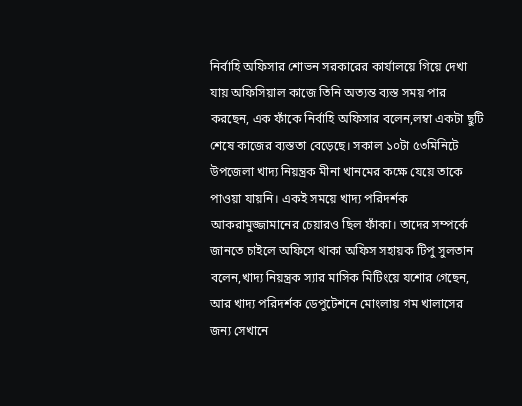নির্বাহি অফিসার শোভন সরকারের কার্যালয়ে গিয়ে দেখা যায় অফিসিয়াল কাজে তিনি অত্যন্ত ব্যস্ত সময় পার করছেন, এক ফাঁকে নির্বাহি অফিসার বলেন,লম্বা একটা ছুটি শেষে কাজের ব্যস্ততা বেড়েছে। সকাল ১০টা ৫৩মিনিটে উপজেলা খাদ্য নিয়ন্ত্রক মীনা খানমের কক্ষে যেয়ে তাকে পাওয়া যায়নি। একই সময়ে খাদ্য পরিদর্শক আকরামুজ্জামানের চেয়ারও ছিল ফাঁকা। তাদের সম্পর্কে জানতে চাইলে অফিসে থাকা অফিস সহায়ক টিপু সুলতান বলেন,খাদ্য নিয়ন্ত্রক স্যার মাসিক মিটিংয়ে যশোর গেছেন, আর খাদ্য পরিদর্শক ডেপুটেশনে মোংলায় গম খালাসের জন্য সেখানে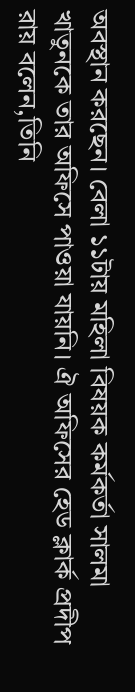অবস্থান করছেন। বেলা ১১টায় মহিলা বিষয়ক কর্মকর্তা সালমা খাতুনকে তার অফিসে পাওয়া যায়নি। ঐ অফিসের হেড ক্লার্ক প্রদীপ রায় বলেন,তিনি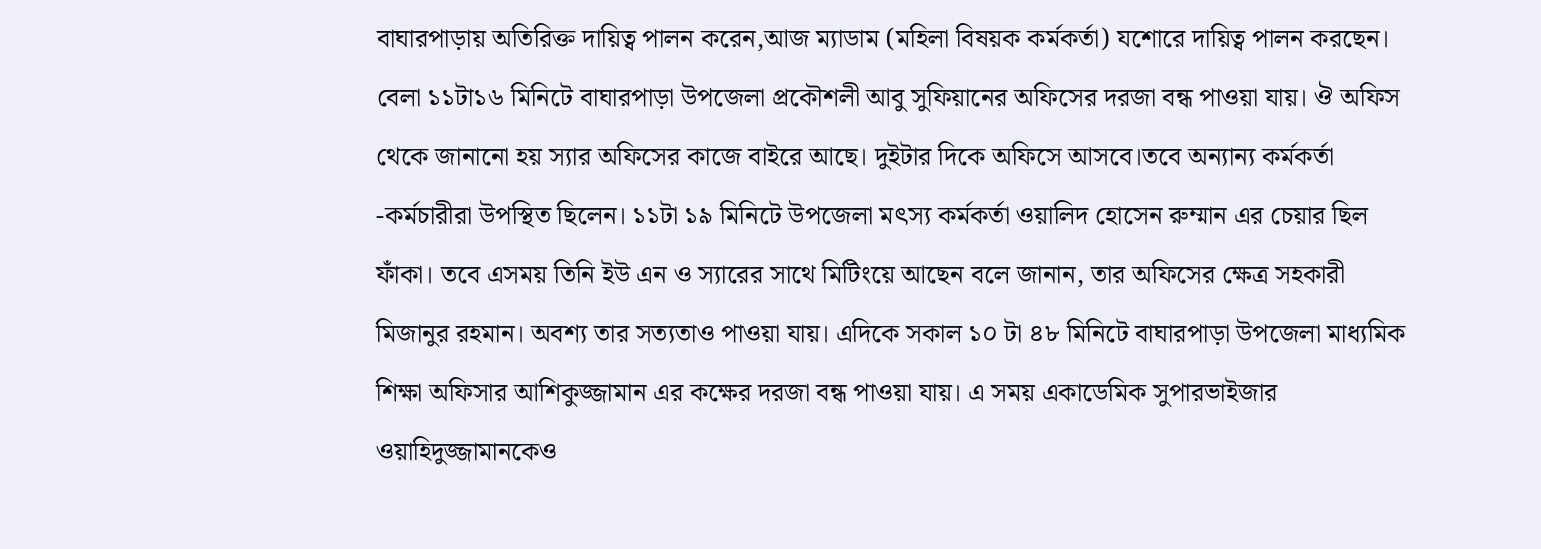বাঘারপাড়ায় অতিরিক্ত দায়িত্ব পালন করেন,আজ ম্যাডাম (মহিলা বিষয়ক কর্মকর্তা) যশোরে দায়িত্ব পালন করছেন। বেলা ১১টা১৬ মিনিটে বাঘারপাড়া উপজেলা প্রকৌশলী আবু সুফিয়ানের অফিসের দরজা বন্ধ পাওয়া যায়। ঔ অফিস থেকে জানানো হয় স্যার অফিসের কাজে বাইরে আছে। দুইটার দিকে অফিসে আসবে।তবে অন্যান্য কর্মকর্তা -কর্মচারীরা উপস্থিত ছিলেন। ১১টা ১৯ মিনিটে উপজেলা মৎস্য কর্মকর্তা ওয়ালিদ হোসেন রুম্মান এর চেয়ার ছিল ফাঁকা। তবে এসময় তিনি ইউ এন ও স্যারের সাথে মিটিংয়ে আছেন বলে জানান, তার অফিসের ক্ষেত্র সহকারী মিজানুর রহমান। অবশ্য তার সত্যতাও পাওয়া যায়। এদিকে সকাল ১০ টা ৪৮ মিনিটে বাঘারপাড়া উপজেলা মাধ্যমিক শিক্ষা অফিসার আশিকুজ্জামান এর কক্ষের দরজা বন্ধ পাওয়া যায়। এ সময় একাডেমিক সুপারভাইজার ওয়াহিদুজ্জামানকেও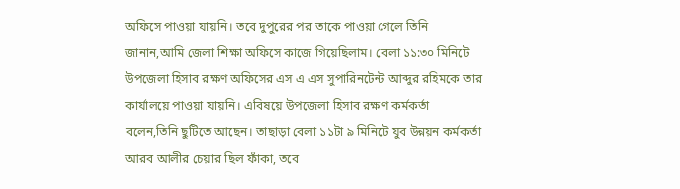অফিসে পাওয়া যায়নি। তবে দুপুরের পর তাকে পাওয়া গেলে তিনি জানান,আমি জেলা শিক্ষা অফিসে কাজে গিয়েছিলাম। বেলা ১১:৩০ মিনিটে উপজেলা হিসাব রক্ষণ অফিসের এস এ এস সুপারিনটেন্ট আব্দুর রহিমকে তার কার্যালয়ে পাওয়া যায়নি। এবিষয়ে উপজেলা হিসাব রক্ষণ কর্মকর্তা বলেন,তিনি ছুটিতে আছেন। তাছাড়া বেলা ১১টা ৯ মিনিটে যুব উন্নয়ন কর্মকর্তা আরব আলীর চেয়ার ছিল ফাঁকা, তবে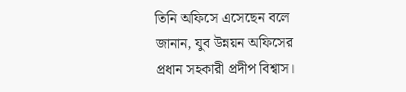তিনি অফিসে এসেছেন বলে জানান, যুব উন্নয়ন অফিসের প্রধান সহকারী প্রদীপ বিশ্বাস।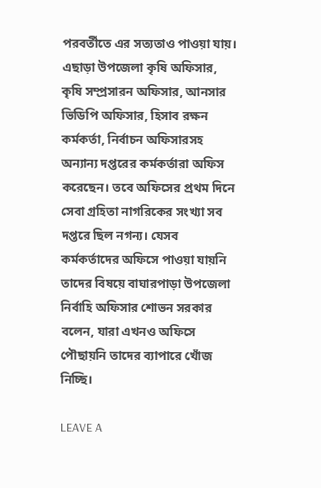পরবর্তীতে এর সত্যতাও পাওয়া যায়। এছাড়া উপজেলা কৃষি অফিসার, কৃষি সম্প্রসারন অফিসার, আনসার ভিডিপি অফিসার, হিসাব রক্ষন কর্মকর্তা, নির্বাচন অফিসারসহ অন্যান্য দপ্তরের কর্মকর্তারা অফিস করেছেন। তবে অফিসের প্রথম দিনে সেবা গ্রহিতা নাগরিকের সংখ্যা সব দপ্তরে ছিল নগন্য। যেসব কর্মকর্তাদের অফিসে পাওয়া যায়নি তাদের বিষয়ে বাঘারপাড়া উপজেলা নির্বাহি অফিসার শোভন সরকার বলেন, যারা এখনও অফিসে পৌছায়নি তাদের ব্যাপারে খোঁজ নিচ্ছি।

LEAVE A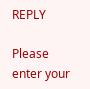REPLY

Please enter your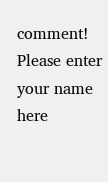comment!
Please enter your name here